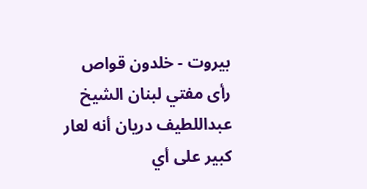بيروت - خلدون قواص
رأى مفتي لبنان الشيخ عبداللطيف دريان أنه لعار كبير على أي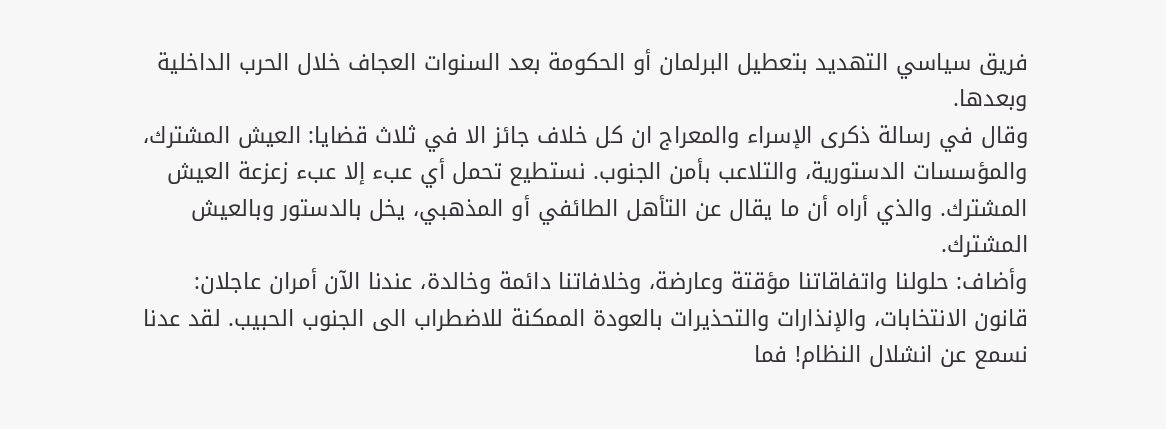فريق سياسي التهديد بتعطيل البرلمان أو الحكومة بعد السنوات العجاف خلال الحرب الداخلية وبعدها.
وقال في رسالة ذكرى الإسراء والمعراج ان كل خلاف جائز الا في ثلاث قضايا: العيش المشترك، والمؤسسات الدستورية، والتلاعب بأمن الجنوب. نستطيع تحمل أي عبء إلا عبء زعزعة العيش المشترك. والذي أراه أن ما يقال عن التأهل الطائفي أو المذهبي، يخل بالدستور وبالعيش المشترك.
وأضاف: حلولنا واتفاقاتنا مؤقتة وعارضة، وخلافاتنا دائمة وخالدة، عندنا الآن أمران عاجلان: قانون الانتخابات، والإنذارات والتحذيرات بالعودة الممكنة للاضطراب الى الجنوب الحبيب. لقد عدنا نسمع عن انشلال النظام! فما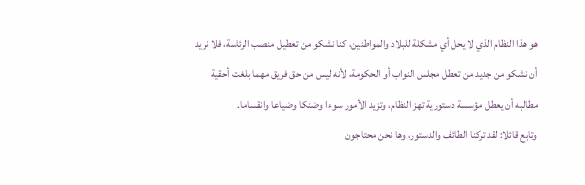هو هذا النظام الذي لا يحل أي مشكلة للبلاد والمواطنين، كنا نشكو من تعطيل منصب الرئاسة، فلا نريد أن نشكو من جديد من تعطل مجلس النواب أو الحكومة، لأنه ليس من حق فريق مهما بلغت أحقية مطالبه أن يعطل مؤسسة دستورية تهز النظام، وتزيد الأمور سوءا وضنكا وضياعا وانقساما.
وتابع قائلا: لقد تركنا الطائف والدستور، وها نحن محتاجون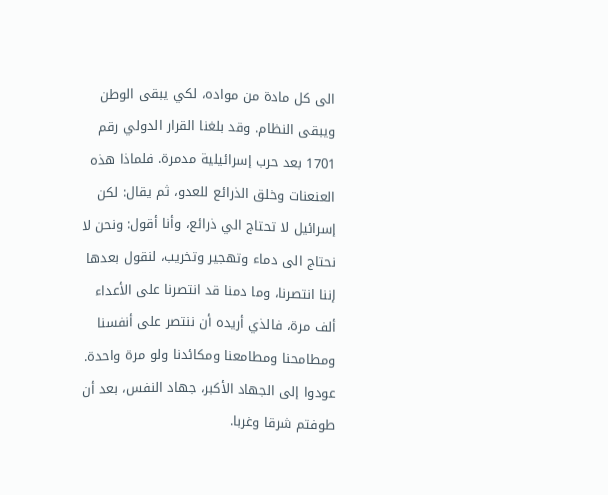الى كل مادة من مواده، لكي يبقى الوطن ويبقى النظام. وقد بلغنا القرار الدولي رقم 1701 بعد حرب إسرائيلية مدمرة. فلماذا هذه العنعنات وخلق الذرائع للعدو، ثم يقال: لكن إسرائيل لا تحتاج الي ذرائع، وأنا أقول: ونحن لا نحتاج الى دماء وتهجير وتخريب، لنقول بعدها إننا انتصرنا، وما دمنا قد انتصرنا على الأعداء ألف مرة، فالذي أريده أن ننتصر على أنفسنا ومطامحنا ومطامعنا ومكائدنا ولو مرة واحدة. عودوا إلى الجهاد الأكبر، جهاد النفس، بعد أن طوفتم شرقا وغربا.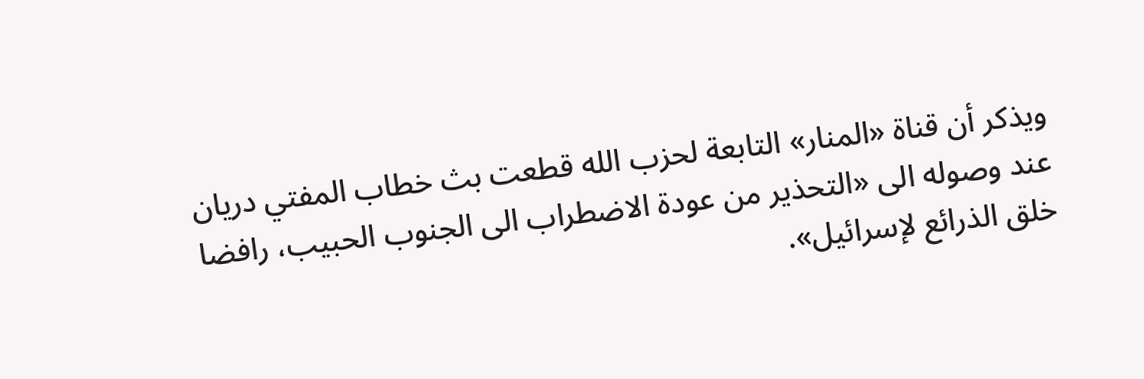ويذكر أن قناة «المنار» التابعة لحزب الله قطعت بث خطاب المفتي دريان عند وصوله الى «التحذير من عودة الاضطراب الى الجنوب الحبيب، رافضا خلق الذرائع لإسرائيل».